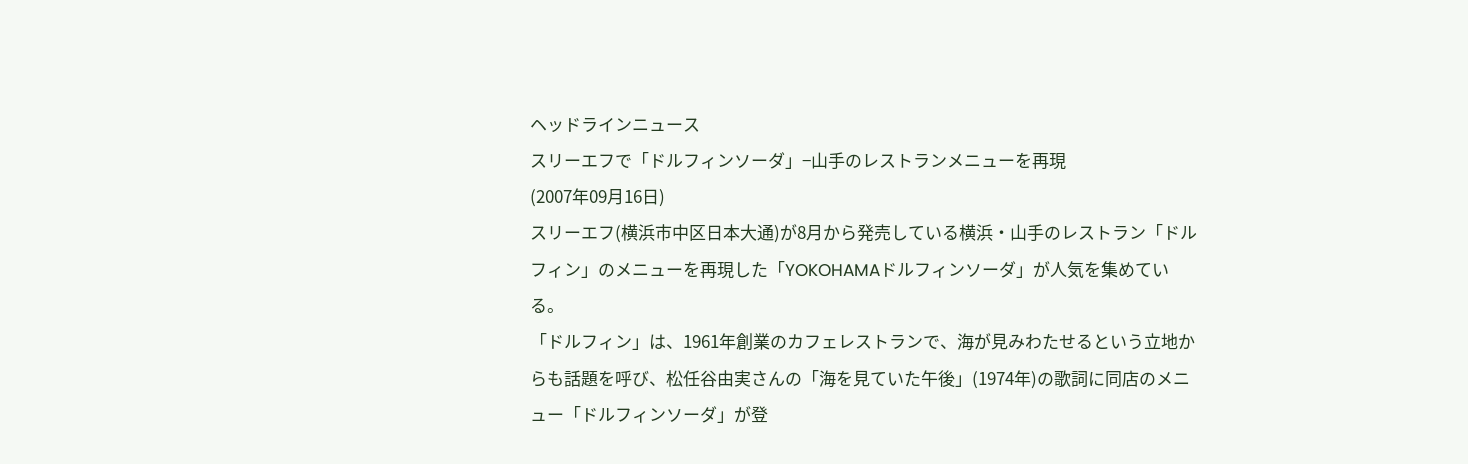ヘッドラインニュース
スリーエフで「ドルフィンソーダ」−山手のレストランメニューを再現
(2007年09月16日)
スリーエフ(横浜市中区日本大通)が8月から発売している横浜・山手のレストラン「ドルフィン」のメニューを再現した「YOKOHAMAドルフィンソーダ」が人気を集めている。
「ドルフィン」は、1961年創業のカフェレストランで、海が見みわたせるという立地からも話題を呼び、松任谷由実さんの「海を見ていた午後」(1974年)の歌詞に同店のメニュー「ドルフィンソーダ」が登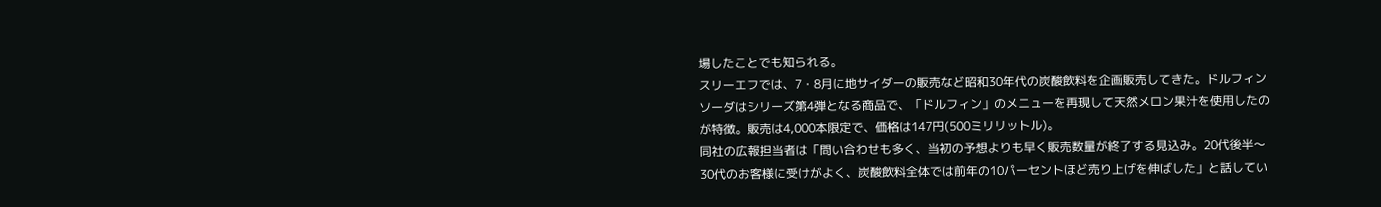場したことでも知られる。
スリーエフでは、7・8月に地サイダーの販売など昭和30年代の炭酸飲料を企画販売してきた。ドルフィンソーダはシリーズ第4弾となる商品で、「ドルフィン」のメニューを再現して天然メロン果汁を使用したのが特徴。販売は4,000本限定で、価格は147円(500ミリリットル)。
同社の広報担当者は「問い合わせも多く、当初の予想よりも早く販売数量が終了する見込み。20代後半〜30代のお客様に受けがよく、炭酸飲料全体では前年の10パーセントほど売り上げを伸ばした」と話してい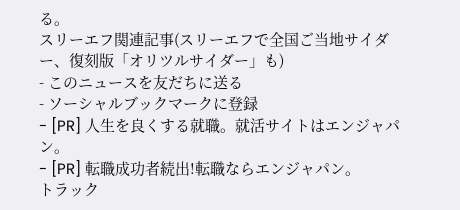る。
スリーエフ関連記事(スリーエフで全国ご当地サイダー、復刻版「オリツルサイダー」も)
- このニュースを友だちに送る
- ソーシャルブックマークに登録
- [PR] 人生を良くする就職。就活サイトはエンジャパン。
- [PR] 転職成功者続出!転職ならエンジャパン。
トラック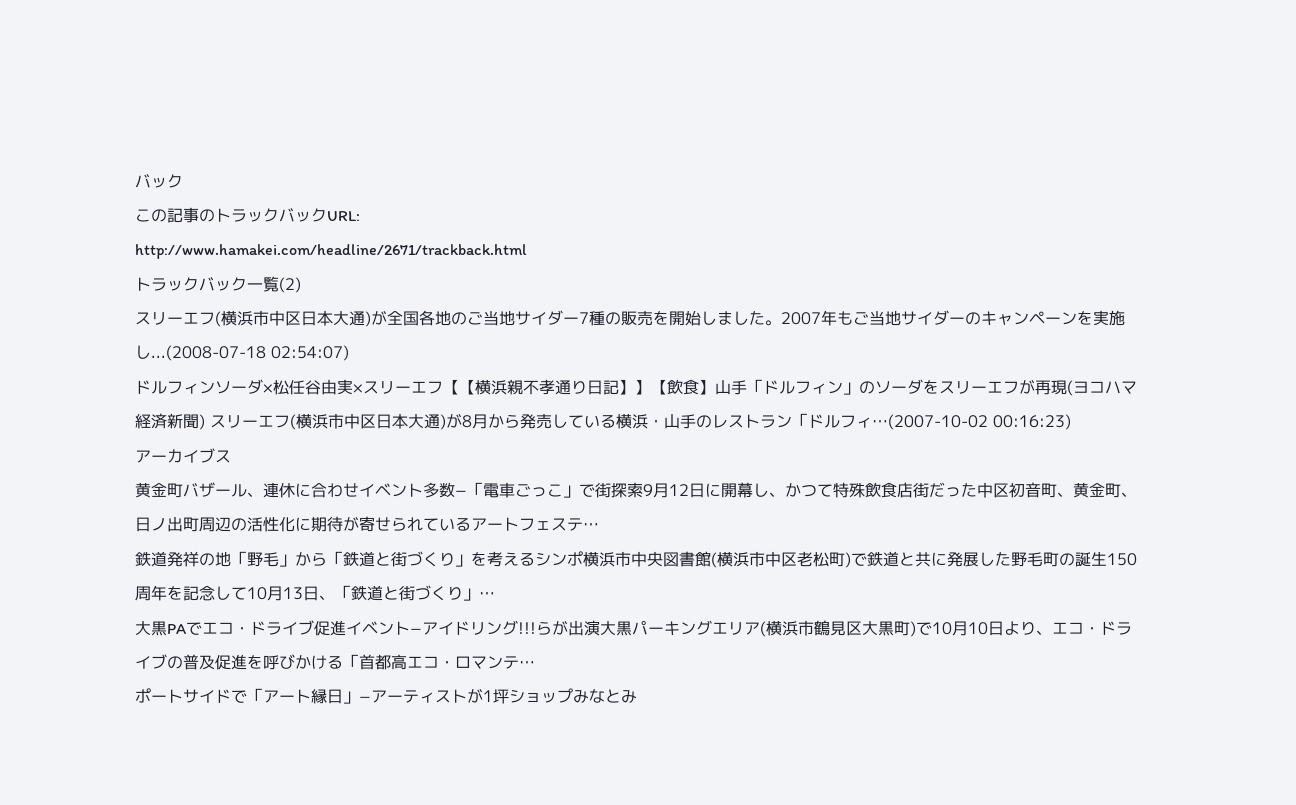バック
この記事のトラックバックURL:
http://www.hamakei.com/headline/2671/trackback.html
トラックバック一覧(2)
スリーエフ(横浜市中区日本大通)が全国各地のご当地サイダー7種の販売を開始しました。2007年もご当地サイダーのキャンペーンを実施し...(2008-07-18 02:54:07)
ドルフィンソーダ×松任谷由実×スリーエフ【【横浜親不孝通り日記】】【飲食】山手「ドルフィン」のソーダをスリーエフが再現(ヨコハマ経済新聞) スリーエフ(横浜市中区日本大通)が8月から発売している横浜・山手のレストラン「ドルフィ…(2007-10-02 00:16:23)
アーカイブス
黄金町バザール、連休に合わせイベント多数−「電車ごっこ」で街探索9月12日に開幕し、かつて特殊飲食店街だった中区初音町、黄金町、日ノ出町周辺の活性化に期待が寄せられているアートフェステ…
鉄道発祥の地「野毛」から「鉄道と街づくり」を考えるシンポ横浜市中央図書館(横浜市中区老松町)で鉄道と共に発展した野毛町の誕生150周年を記念して10月13日、「鉄道と街づくり」…
大黒PAでエコ・ドライブ促進イベント−アイドリング!!!らが出演大黒パーキングエリア(横浜市鶴見区大黒町)で10月10日より、エコ・ドライブの普及促進を呼びかける「首都高エコ・ロマンテ…
ポートサイドで「アート縁日」−アーティストが1坪ショップみなとみ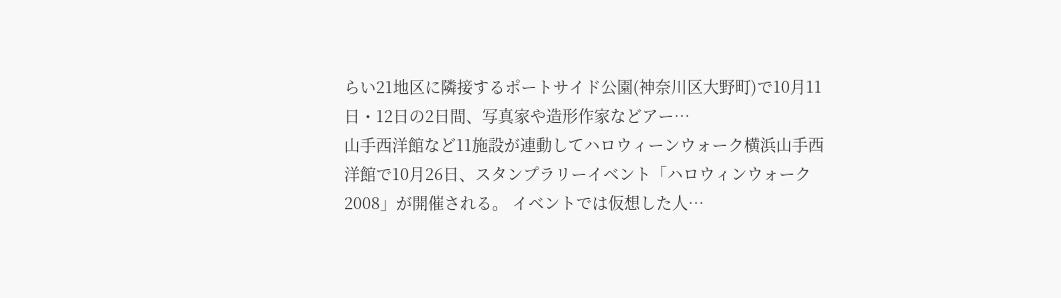らい21地区に隣接するポートサイド公園(神奈川区大野町)で10月11日・12日の2日間、写真家や造形作家などアー…
山手西洋館など11施設が連動してハロウィーンウォーク横浜山手西洋館で10月26日、スタンプラリーイベント「ハロウィンウォーク2008」が開催される。 イベントでは仮想した人…